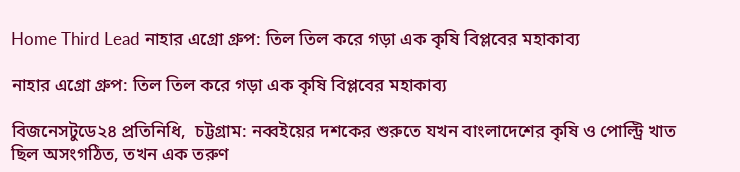Home Third Lead নাহার এগ্রো গ্রুপ: তিল তিল করে গড়া এক কৃষি বিপ্লবের মহাকাব্য

নাহার এগ্রো গ্রুপ: তিল তিল করে গড়া এক কৃষি বিপ্লবের মহাকাব্য

বিজনেসটুডে২৪ প্রতিনিধি,  চট্টগ্রাম: নব্বইয়ের দশকের শুরুতে যখন বাংলাদেশের কৃষি ও পোল্ট্রি খাত ছিল অসংগঠিত, তখন এক তরুণ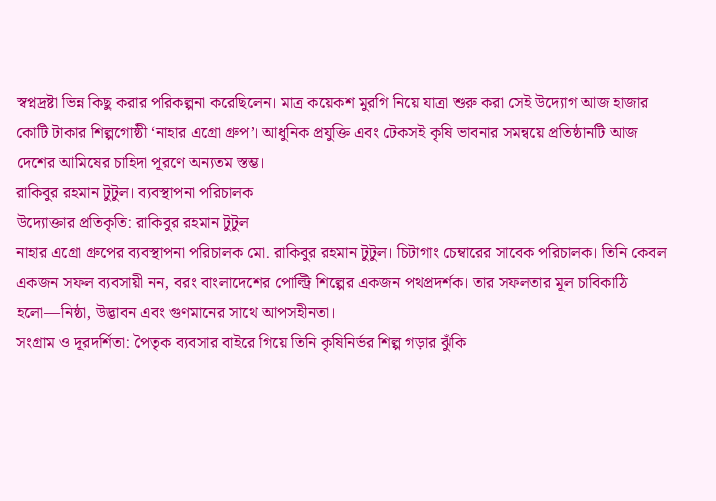স্বপ্নদ্রষ্টা ভিন্ন কিছু করার পরিকল্পনা করেছিলেন। মাত্র কয়েকশ মুরগি নিয়ে যাত্রা শুরু করা সেই উদ্যোগ আজ হাজার কোটি টাকার শিল্পগোষ্ঠী ‘নাহার এগ্রো গ্রুপ’। আধুনিক প্রযুক্তি এবং টেকসই কৃষি ভাবনার সমন্বয়ে প্রতিষ্ঠানটি আজ দেশের আমিষের চাহিদা পূরণে অন্যতম স্তম্ভ।
রাকিবুর রহমান টুটুল। ব্যবস্থাপনা পরিচালক
উদ্যোক্তার প্রতিকৃতি: রাকিবুর রহমান টুটুল
নাহার এগ্রো গ্রুপের ব্যবস্থাপনা পরিচালক মো. রাকিবুর রহমান টুটুল। চিটাগাং চেম্বারের সাবেক পরিচালক। তিনি কেবল একজন সফল ব্যবসায়ী নন, বরং বাংলাদেশের পোল্ট্রি শিল্পের একজন পথপ্রদর্শক। তার সফলতার মূল চাবিকাঠি হলো—নিষ্ঠা, উদ্ভাবন এবং গুণমানের সাথে আপসহীনতা।
সংগ্রাম ও দূরদর্শিতা: পৈতৃক ব্যবসার বাইরে গিয়ে তিনি কৃষিনির্ভর শিল্প গড়ার ঝুঁকি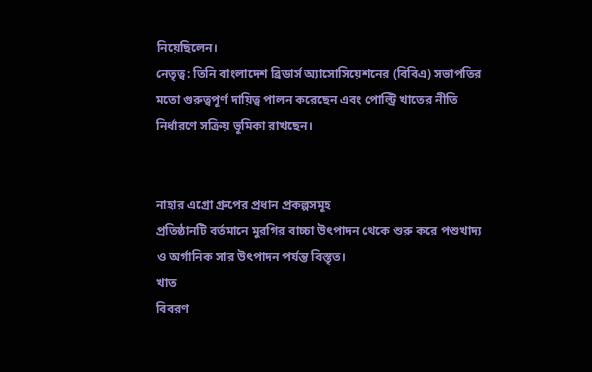নিয়েছিলেন।
নেতৃত্ব: তিনি বাংলাদেশ ব্রিডার্স অ্যাসোসিয়েশনের (বিবিএ) সভাপতির মতো গুরুত্বপূর্ণ দায়িত্ব পালন করেছেন এবং পোল্ট্রি খাতের নীতি নির্ধারণে সক্রিয় ভূমিকা রাখছেন।


নাহার এগ্রো গ্রুপের প্রধান প্রকল্পসমূহ
প্রতিষ্ঠানটি বর্তমানে মুরগির বাচ্চা উৎপাদন থেকে শুরু করে পশুখাদ্য ও অর্গানিক সার উৎপাদন পর্যন্ত বিস্তৃত।
খাত
বিবরণ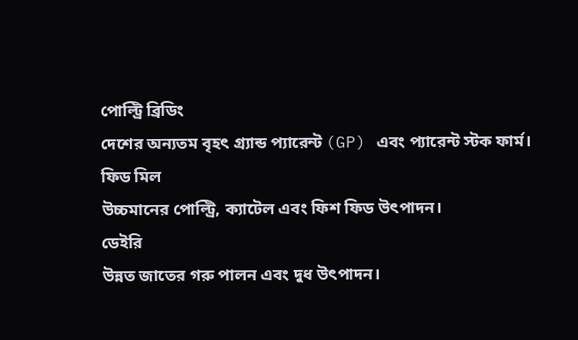পোল্ট্রি ব্রিডিং
দেশের অন্যতম বৃহৎ গ্র্যান্ড প্যারেন্ট (GP) এবং প্যারেন্ট স্টক ফার্ম।
ফিড মিল
উচ্চমানের পোল্ট্রি, ক্যাটেল এবং ফিশ ফিড উৎপাদন।
ডেইরি
উন্নত জাতের গরু পালন এবং দুধ উৎপাদন।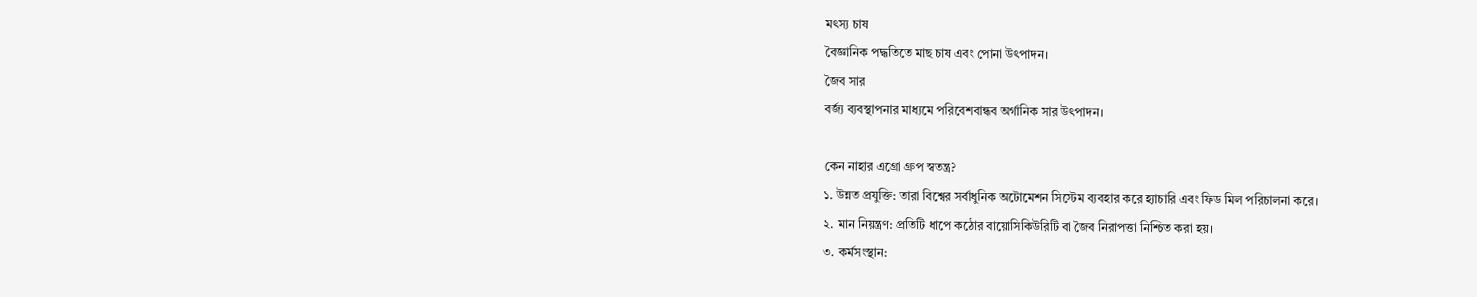মৎস্য চাষ
বৈজ্ঞানিক পদ্ধতিতে মাছ চাষ এবং পোনা উৎপাদন।
জৈব সার
বর্জ্য ব্যবস্থাপনার মাধ্যমে পরিবেশবান্ধব অর্গানিক সার উৎপাদন।

কেন নাহার এগ্রো গ্রুপ স্বতন্ত্র?
১. উন্নত প্রযুক্তি: তারা বিশ্বের সর্বাধুনিক অটোমেশন সিস্টেম ব্যবহার করে হ্যাচারি এবং ফিড মিল পরিচালনা করে।
২. মান নিয়ন্ত্রণ: প্রতিটি ধাপে কঠোর বায়োসিকিউরিটি বা জৈব নিরাপত্তা নিশ্চিত করা হয়।
৩. কর্মসংস্থান: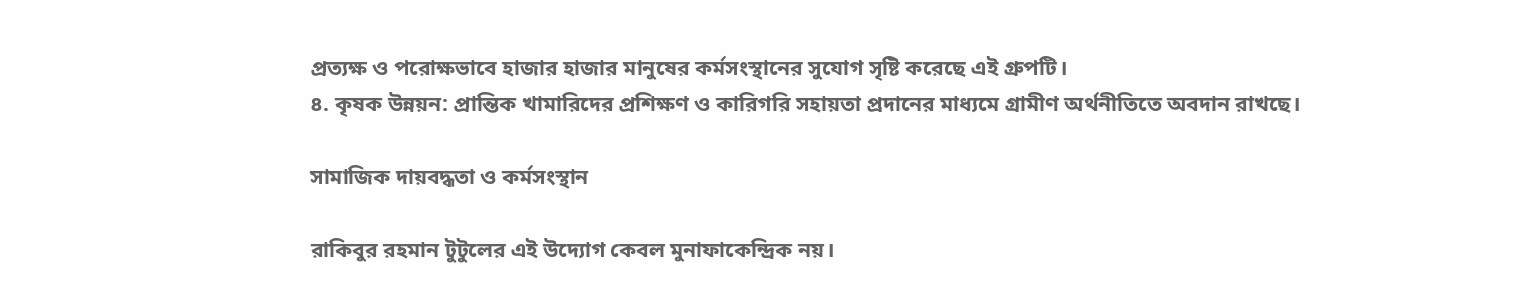প্রত্যক্ষ ও পরোক্ষভাবে হাজার হাজার মানুষের কর্মসংস্থানের সুযোগ সৃষ্টি করেছে এই গ্রুপটি।
৪. কৃষক উন্নয়ন: প্রান্তিক খামারিদের প্রশিক্ষণ ও কারিগরি সহায়তা প্রদানের মাধ্যমে গ্রামীণ অর্থনীতিতে অবদান রাখছে।

সামাজিক দায়বদ্ধতা ও কর্মসংস্থান

রাকিবুর রহমান টুটুলের এই উদ্যোগ কেবল মুনাফাকেন্দ্রিক নয়।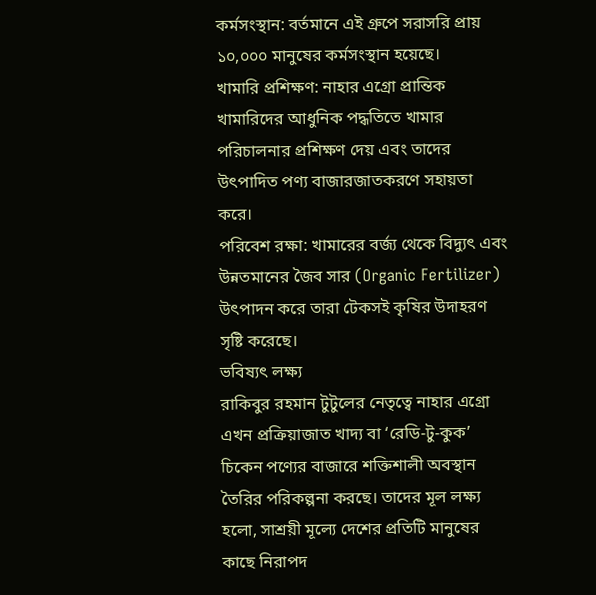কর্মসংস্থান: বর্তমানে এই গ্রুপে সরাসরি প্রায় ১০,০০০ মানুষের কর্মসংস্থান হয়েছে।
খামারি প্রশিক্ষণ: নাহার এগ্রো প্রান্তিক খামারিদের আধুনিক পদ্ধতিতে খামার পরিচালনার প্রশিক্ষণ দেয় এবং তাদের উৎপাদিত পণ্য বাজারজাতকরণে সহায়তা করে।
পরিবেশ রক্ষা: খামারের বর্জ্য থেকে বিদ্যুৎ এবং উন্নতমানের জৈব সার (Organic Fertilizer) উৎপাদন করে তারা টেকসই কৃষির উদাহরণ সৃষ্টি করেছে।
ভবিষ্যৎ লক্ষ্য
রাকিবুর রহমান টুটুলের নেতৃত্বে নাহার এগ্রো এখন প্রক্রিয়াজাত খাদ্য বা ‘রেডি-টু-কুক’ চিকেন পণ্যের বাজারে শক্তিশালী অবস্থান তৈরির পরিকল্পনা করছে। তাদের মূল লক্ষ্য হলো, সাশ্রয়ী মূল্যে দেশের প্রতিটি মানুষের কাছে নিরাপদ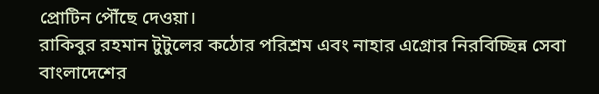প্রোটিন পৌঁছে দেওয়া।
রাকিবুর রহমান টুটুলের কঠোর পরিশ্রম এবং নাহার এগ্রোর নিরবিচ্ছিন্ন সেবা বাংলাদেশের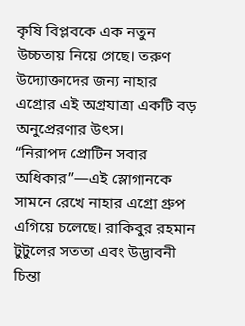কৃষি বিপ্লবকে এক নতুন উচ্চতায় নিয়ে গেছে। তরুণ উদ্যোক্তাদের জন্য নাহার এগ্রোর এই অগ্রযাত্রা একটি বড় অনুপ্রেরণার উৎস।
“নিরাপদ প্রোটিন সবার অধিকার”—এই স্লোগানকে সামনে রেখে নাহার এগ্রো গ্রুপ এগিয়ে চলেছে। রাকিবুর রহমান টুটুলের সততা এবং উদ্ভাবনী চিন্তা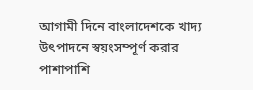আগামী দিনে বাংলাদেশকে খাদ্য উৎপাদনে স্বয়ংসম্পূর্ণ করার পাশাপাশি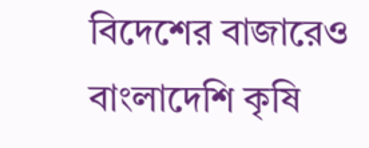বিদেশের বাজারেও বাংলাদেশি কৃষি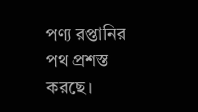পণ্য রপ্তানির পথ প্রশস্ত করছে।